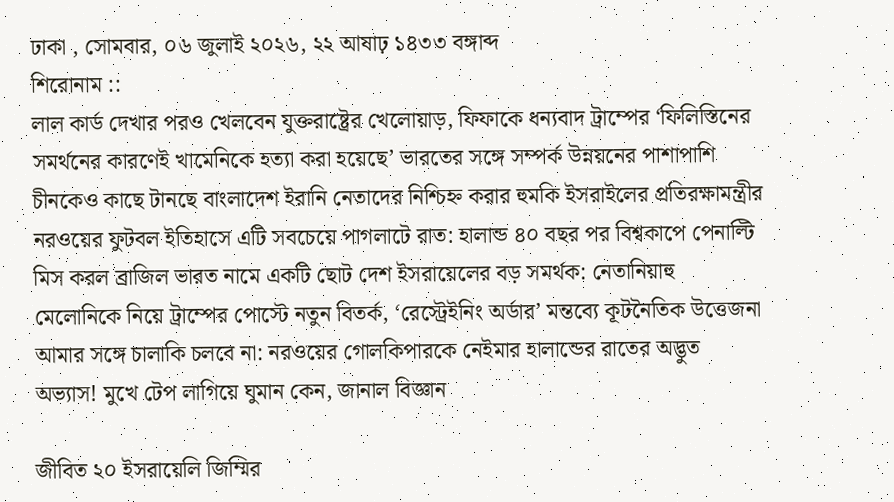ঢাকা , সোমবার, ০৬ জুলাই ২০২৬, ২২ আষাঢ় ১৪৩৩ বঙ্গাব্দ
শিরোনাম ::
লাল কার্ড দেখার পরও খেলবেন যুক্তরাষ্ট্রের খেলোয়াড়, ফিফাকে ধন্যবাদ ট্রাম্পের ‘ফিলিস্তিনের সমর্থনের কারণেই খামেনিকে হত্যা করা হয়েছে’ ভারতের সঙ্গে সম্পর্ক উন্নয়নের পাশাপাশি চীনকেও কাছে টানছে বাংলাদেশ ইরানি নেতাদের নিশ্চিহ্ন করার হুমকি ইসরাইলের প্রতিরক্ষামন্ত্রীর নরওয়ের ফুটবল ইতিহাসে এটি সবচেয়ে পাগলাটে রাত: হালান্ড ৪০ বছর পর বিশ্বকাপে পেনাল্টি মিস করল ব্রাজিল ভারত নামে একটি ছোট দেশ ইসরায়েলের বড় সমর্থক: নেতানিয়াহু মেলোনিকে নিয়ে ট্রাম্পের পোস্টে নতুন বিতর্ক, ‘রেস্ট্রেইনিং অর্ডার’ মন্তব্যে কূটনৈতিক উত্তেজনা আমার সঙ্গে চালাকি চলবে না: নরওয়ের গোলকিপারকে নেইমার হালান্ডের রাতের অদ্ভুত অভ্যাস! মুখে টেপ লাগিয়ে ঘুমান কেন, জানাল বিজ্ঞান

জীবিত ২০ ইসরায়েলি জিম্মির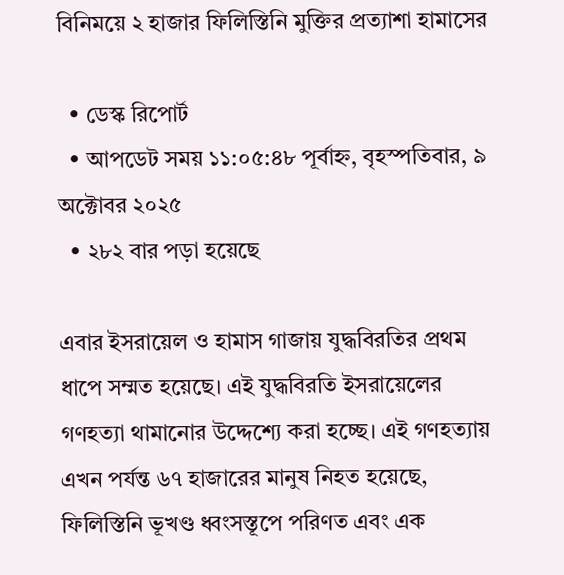বিনিময়ে ২ হাজার ফিলিস্তিনি মুক্তির প্রত্যাশা হামাসের

  • ডেস্ক রিপোর্ট
  • আপডেট সময় ১১:০৫:৪৮ পূর্বাহ্ন, বৃহস্পতিবার, ৯ অক্টোবর ২০২৫
  • ২৮২ বার পড়া হয়েছে

এবার ইসরায়েল ও হামাস গাজায় যুদ্ধবিরতির প্রথম ধাপে সম্মত হয়েছে। এই যুদ্ধবিরতি ইসরায়েলের গণহত্যা থামানোর উদ্দেশ্যে করা হচ্ছে। এই গণহত্যায় এখন পর্যন্ত ৬৭ হাজারের মানুষ নিহত হয়েছে, ফিলিস্তিনি ভূখণ্ড ধ্বংসস্তূপে পরিণত এবং এক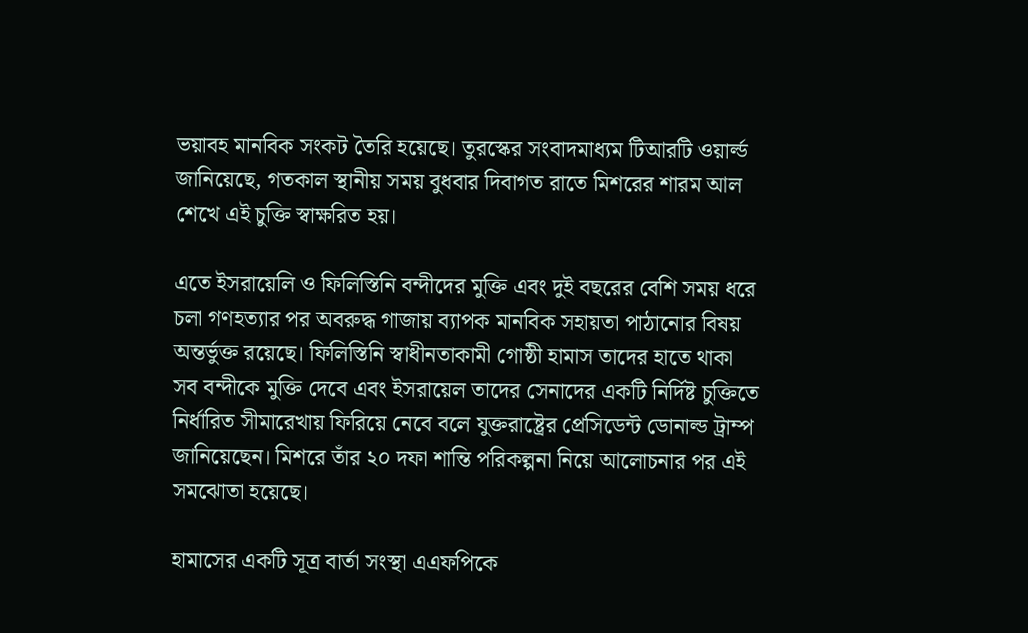ভয়াবহ মানবিক সংকট তৈরি হয়েছে। তুরস্কের সংবাদমাধ্যম টিআরটি ওয়ার্ল্ড জানিয়েছে, গতকাল স্থানীয় সময় বুধবার দিবাগত রাতে মিশরের শারম আল শেখে এই চুক্তি স্বাক্ষরিত হয়।

এতে ইসরায়েলি ও ফিলিস্তিনি বন্দীদের মুক্তি এবং দুই বছরের বেশি সময় ধরে চলা গণহত্যার পর অবরুদ্ধ গাজায় ব্যাপক মানবিক সহায়তা পাঠানোর বিষয় অন্তর্ভুক্ত রয়েছে। ফিলিস্তিনি স্বাধীনতাকামী গোষ্ঠী হামাস তাদের হাতে থাকা সব বন্দীকে মুক্তি দেবে এবং ইসরায়েল তাদের সেনাদের একটি নির্দিষ্ট চুক্তিতে নির্ধারিত সীমারেখায় ফিরিয়ে নেবে বলে যুক্তরাষ্ট্রের প্রেসিডেন্ট ডোনাল্ড ট্রাম্প জানিয়েছেন। মিশরে তাঁর ২০ দফা শান্তি পরিকল্পনা নিয়ে আলোচনার পর এই সমঝোতা হয়েছে।

হামাসের একটি সূত্র বার্তা সংস্থা এএফপিকে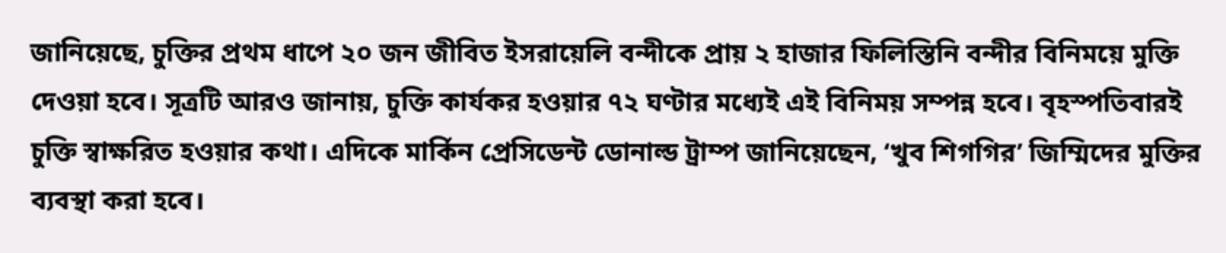জানিয়েছে, চুক্তির প্রথম ধাপে ২০ জন জীবিত ইসরায়েলি বন্দীকে প্রায় ২ হাজার ফিলিস্তিনি বন্দীর বিনিময়ে মুক্তি দেওয়া হবে। সূত্রটি আরও জানায়, চুক্তি কার্যকর হওয়ার ৭২ ঘণ্টার মধ্যেই এই বিনিময় সম্পন্ন হবে। বৃহস্পতিবারই চুক্তি স্বাক্ষরিত হওয়ার কথা। এদিকে মার্কিন প্রেসিডেন্ট ডোনাল্ড ট্রাম্প জানিয়েছেন, ‘খুব শিগগির’ জিম্মিদের মুক্তির ব্যবস্থা করা হবে।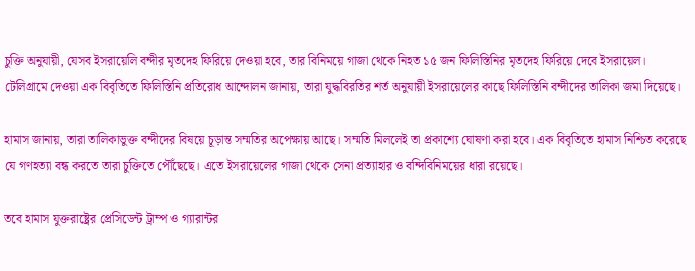চুক্তি অনুযায়ী, যেসব ইসরায়েলি বন্দীর মৃতদেহ ফিরিয়ে দেওয়া হবে, তার বিনিময়ে গাজা থেকে নিহত ১৫ জন ফিলিস্তিনির মৃতদেহ ফিরিয়ে দেবে ইসরায়েল। টেলিগ্রামে দেওয়া এক বিবৃতিতে ফিলিস্তিনি প্রতিরোধ আন্দোলন জানায়, তারা যুদ্ধবিরতির শর্ত অনুযায়ী ইসরায়েলের কাছে ফিলিস্তিনি বন্দীদের তালিকা জমা দিয়েছে।

হামাস জানায়, তারা তালিকাভুক্ত বন্দীদের বিষয়ে চূড়ান্ত সম্মতির অপেক্ষায় আছে। সম্মতি মিললেই তা প্রকাশ্যে ঘোষণা করা হবে। এক বিবৃতিতে হামাস নিশ্চিত করেছে যে গণহত্যা বন্ধ করতে তারা চুক্তিতে পৌঁছেছে। এতে ইসরায়েলের গাজা থেকে সেনা প্রত্যাহার ও বন্দিবিনিময়ের ধারা রয়েছে।

তবে হামাস যুক্তরাষ্ট্রের প্রেসিডেন্ট ট্রাম্প ও গ্যারান্টর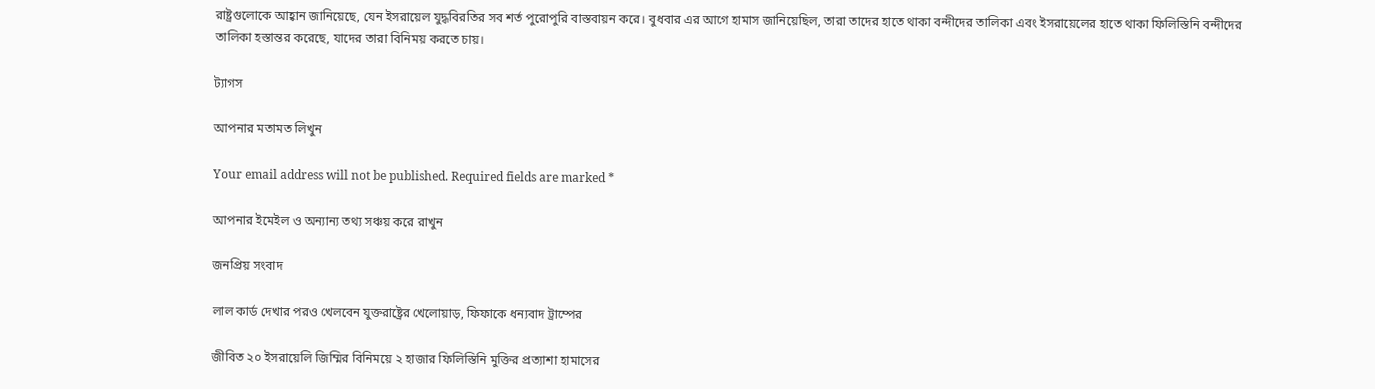রাষ্ট্রগুলোকে আহ্বান জানিয়েছে, যেন ইসরায়েল যুদ্ধবিরতির সব শর্ত পুরোপুরি বাস্তবায়ন করে। বুধবার এর আগে হামাস জানিয়েছিল, তারা তাদের হাতে থাকা বন্দীদের তালিকা এবং ইসরায়েলের হাতে থাকা ফিলিস্তিনি বন্দীদের তালিকা হস্তান্তর করেছে, যাদের তারা বিনিময় করতে চায়।

ট্যাগস

আপনার মতামত লিখুন

Your email address will not be published. Required fields are marked *

আপনার ইমেইল ও অন্যান্য তথ্য সঞ্চয় করে রাখুন

জনপ্রিয় সংবাদ

লাল কার্ড দেখার পরও খেলবেন যুক্তরাষ্ট্রের খেলোয়াড়, ফিফাকে ধন্যবাদ ট্রাম্পের

জীবিত ২০ ইসরায়েলি জিম্মির বিনিময়ে ২ হাজার ফিলিস্তিনি মুক্তির প্রত্যাশা হামাসের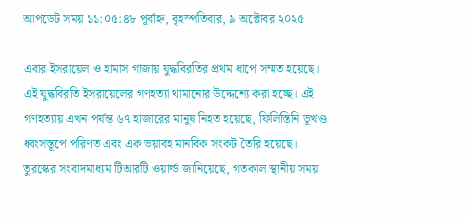আপডেট সময় ১১:০৫:৪৮ পূর্বাহ্ন, বৃহস্পতিবার, ৯ অক্টোবর ২০২৫

এবার ইসরায়েল ও হামাস গাজায় যুদ্ধবিরতির প্রথম ধাপে সম্মত হয়েছে। এই যুদ্ধবিরতি ইসরায়েলের গণহত্যা থামানোর উদ্দেশ্যে করা হচ্ছে। এই গণহত্যায় এখন পর্যন্ত ৬৭ হাজারের মানুষ নিহত হয়েছে, ফিলিস্তিনি ভূখণ্ড ধ্বংসস্তূপে পরিণত এবং এক ভয়াবহ মানবিক সংকট তৈরি হয়েছে। তুরস্কের সংবাদমাধ্যম টিআরটি ওয়ার্ল্ড জানিয়েছে, গতকাল স্থানীয় সময়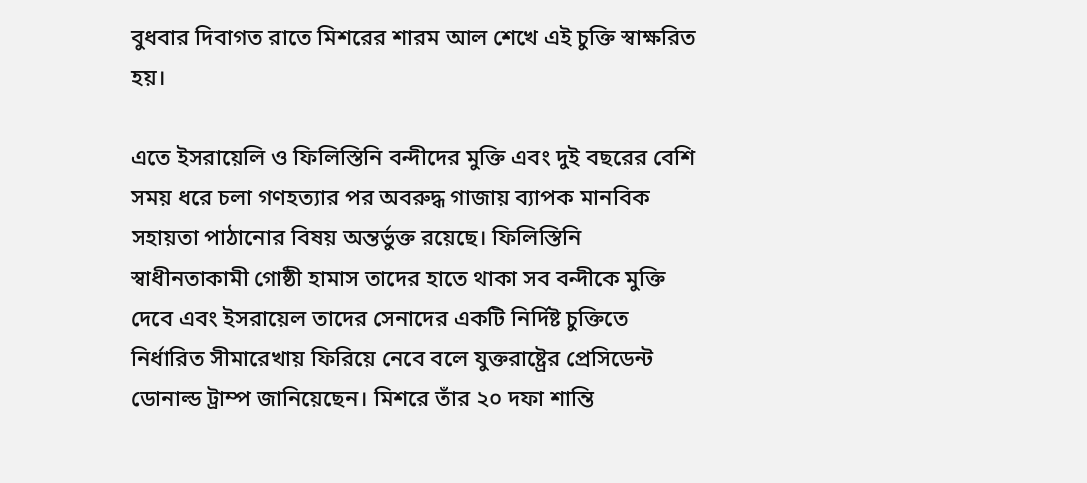বুধবার দিবাগত রাতে মিশরের শারম আল শেখে এই চুক্তি স্বাক্ষরিত হয়।

এতে ইসরায়েলি ও ফিলিস্তিনি বন্দীদের মুক্তি এবং দুই বছরের বেশি সময় ধরে চলা গণহত্যার পর অবরুদ্ধ গাজায় ব্যাপক মানবিক সহায়তা পাঠানোর বিষয় অন্তর্ভুক্ত রয়েছে। ফিলিস্তিনি স্বাধীনতাকামী গোষ্ঠী হামাস তাদের হাতে থাকা সব বন্দীকে মুক্তি দেবে এবং ইসরায়েল তাদের সেনাদের একটি নির্দিষ্ট চুক্তিতে নির্ধারিত সীমারেখায় ফিরিয়ে নেবে বলে যুক্তরাষ্ট্রের প্রেসিডেন্ট ডোনাল্ড ট্রাম্প জানিয়েছেন। মিশরে তাঁর ২০ দফা শান্তি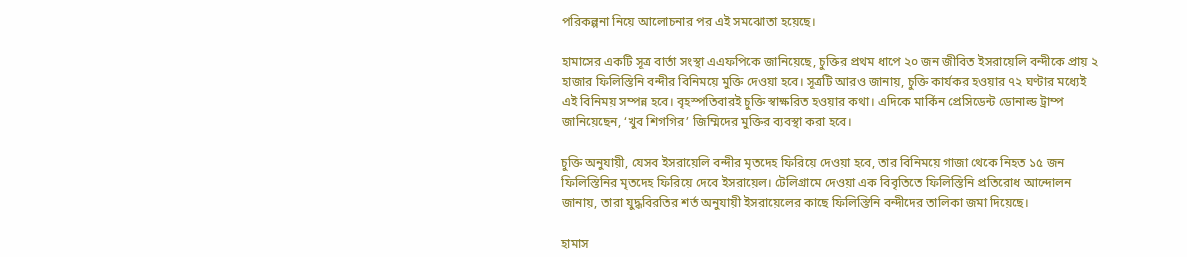পরিকল্পনা নিয়ে আলোচনার পর এই সমঝোতা হয়েছে।

হামাসের একটি সূত্র বার্তা সংস্থা এএফপিকে জানিয়েছে, চুক্তির প্রথম ধাপে ২০ জন জীবিত ইসরায়েলি বন্দীকে প্রায় ২ হাজার ফিলিস্তিনি বন্দীর বিনিময়ে মুক্তি দেওয়া হবে। সূত্রটি আরও জানায়, চুক্তি কার্যকর হওয়ার ৭২ ঘণ্টার মধ্যেই এই বিনিময় সম্পন্ন হবে। বৃহস্পতিবারই চুক্তি স্বাক্ষরিত হওয়ার কথা। এদিকে মার্কিন প্রেসিডেন্ট ডোনাল্ড ট্রাম্প জানিয়েছেন, ‘খুব শিগগির’ জিম্মিদের মুক্তির ব্যবস্থা করা হবে।

চুক্তি অনুযায়ী, যেসব ইসরায়েলি বন্দীর মৃতদেহ ফিরিয়ে দেওয়া হবে, তার বিনিময়ে গাজা থেকে নিহত ১৫ জন ফিলিস্তিনির মৃতদেহ ফিরিয়ে দেবে ইসরায়েল। টেলিগ্রামে দেওয়া এক বিবৃতিতে ফিলিস্তিনি প্রতিরোধ আন্দোলন জানায়, তারা যুদ্ধবিরতির শর্ত অনুযায়ী ইসরায়েলের কাছে ফিলিস্তিনি বন্দীদের তালিকা জমা দিয়েছে।

হামাস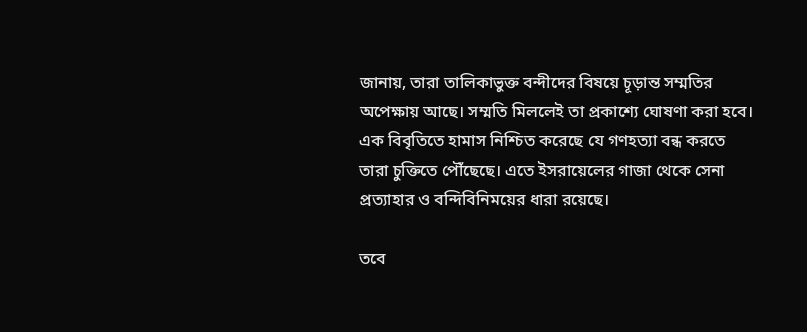জানায়, তারা তালিকাভুক্ত বন্দীদের বিষয়ে চূড়ান্ত সম্মতির অপেক্ষায় আছে। সম্মতি মিললেই তা প্রকাশ্যে ঘোষণা করা হবে। এক বিবৃতিতে হামাস নিশ্চিত করেছে যে গণহত্যা বন্ধ করতে তারা চুক্তিতে পৌঁছেছে। এতে ইসরায়েলের গাজা থেকে সেনা প্রত্যাহার ও বন্দিবিনিময়ের ধারা রয়েছে।

তবে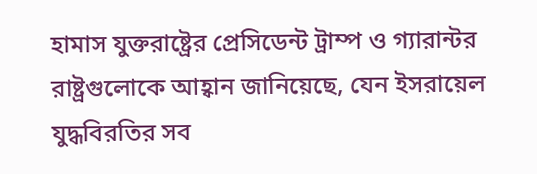হামাস যুক্তরাষ্ট্রের প্রেসিডেন্ট ট্রাম্প ও গ্যারান্টর রাষ্ট্রগুলোকে আহ্বান জানিয়েছে, যেন ইসরায়েল যুদ্ধবিরতির সব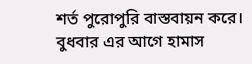শর্ত পুরোপুরি বাস্তবায়ন করে। বুধবার এর আগে হামাস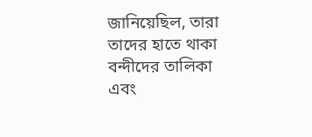জানিয়েছিল, তারা তাদের হাতে থাকা বন্দীদের তালিকা এবং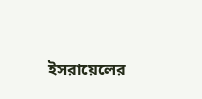ইসরায়েলের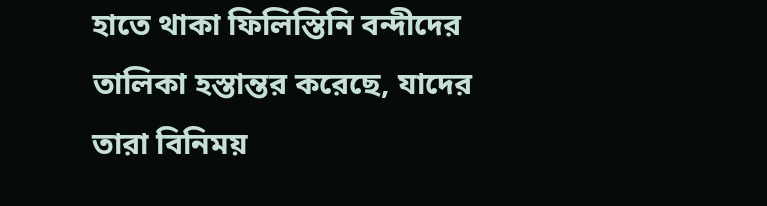হাতে থাকা ফিলিস্তিনি বন্দীদের তালিকা হস্তান্তর করেছে, যাদের তারা বিনিময়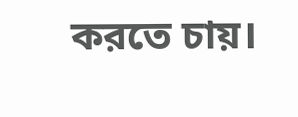করতে চায়।